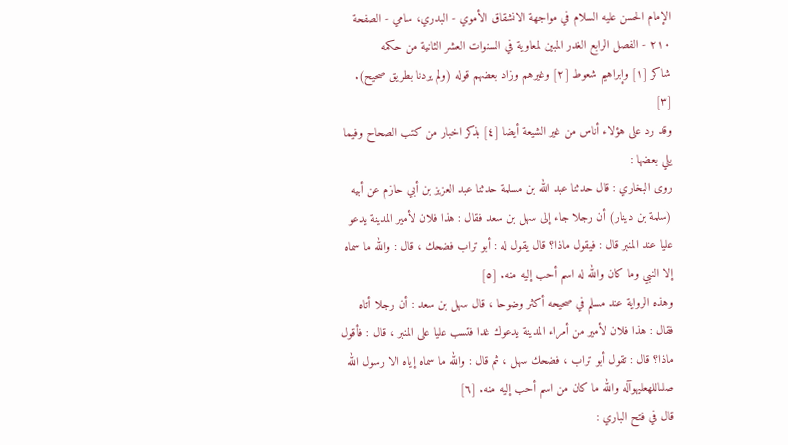الإمام الحسن عليه السلام في مواجهة الانشقاق الأموي - البدري، سامي - الصفحة ٢١٠ - الفصل الرابع الغدر المبين لمعاوية في السنوات العشر الثانية من حكمه
شاكر [١] وإبراهيم شعوط [٢] وغيرهم وزاد بعضهم قوله (ولم يردنا بطريق صحيح). [٣]
وقد رد على هؤلاء أناس من غير الشيعة أيضا [٤] بذكر اخبار من كتب الصحاح وفيما يلي بعضها :
روى البخاري : قال حدثنا عبد الله بن مسلمة حدثنا عبد العزيز بن أبي حازم عن أبيه (سلمة بن دينار) أن رجلا جاء إلى سهل بن سعد فقال : هذا فلان لأمير المدينة يدعو عليا عند المنبر قال : فيقول ماذا؟ قال يقول له : أبو تراب فضحك ، قال : والله ما سماه إلا النبي وما كان والله له اسم أحب إليه منه. [٥]
وهذه الرواية عند مسلم في صحيحه أكثر وضوحا ، قال سهل بن سعد : أن رجلا أتاه فقال : هذا فلان لأمير من أمراء المدينة يدعوك غدا فتسب عليا على المنبر ، قال : فأقول ماذا؟ قال : تقول أبو تراب ، فضحك سهل ، ثم قال : والله ما سماه إياه الا رسول الله صلىاللهعليهوآله والله ما كان من اسم أحب إليه منه. [٦]
قال في فتح الباري :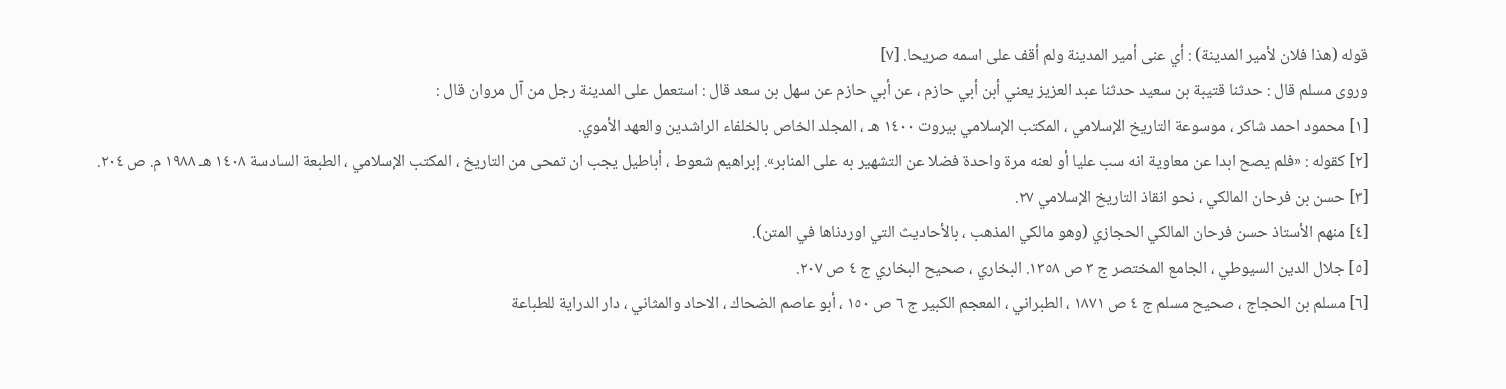قوله (هذا فلان لأمير المدينة) : أي عنى أمير المدينة ولم أقف على اسمه صريحا. [٧]
وروى مسلم قال : حدثنا قتيبة بن سعيد حدثنا عبد العزيز يعني أبن أبي حازم ، عن أبي حازم عن سهل بن سعد قال : استعمل على المدينة رجل من آل مروان قال :
[١] محمود احمد شاكر ، موسوعة التاريخ الإسلامي ، المكتب الإسلامي بيروت ١٤٠٠ هـ ، المجلد الخاص بالخلفاء الراشدين والعهد الأموي.
[٢] كقوله : «فلم يصح ابدا عن معاوية انه سب عليا أو لعنه مرة واحدة فضلا عن التشهير به على المنابر». إبراهيم شعوط ، أباطيل يجب ان تمحى من التاريخ ، المكتب الإسلامي ، الطبعة السادسة ١٤٠٨ هـ ١٩٨٨ م. ص ٢٠٤.
[٣] حسن بن فرحان المالكي ، نحو انقاذ التاريخ الإسلامي ٢٧.
[٤] منهم الأستاذ حسن فرحان المالكي الحجازي (وهو مالكي المذهب ، بالأحاديث التي اوردناها في المتن).
[٥] جلال الدين السيوطي ، الجامع المختصر ج ٣ ص ١٣٥٨. البخاري ، صحيح البخاري ج ٤ ص ٢٠٧.
[٦] مسلم بن الحجاج ، صحيح مسلم ج ٤ ص ١٨٧١ ، الطبراني ، المعجم الكبير ج ٦ ص ١٥٠ ، أبو عاصم الضحاك ، الاحاد والمثاني ، دار الدراية للطباعة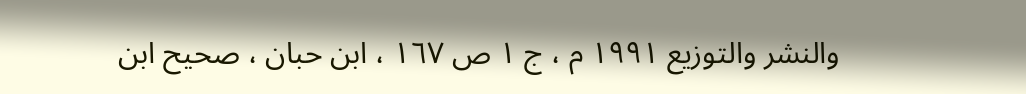والنشر والتوزيع ١٩٩١ م ، ج ١ ص ١٦٧ ، ابن حبان ، صحيح ابن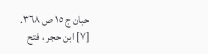حبان ج ١٥ ص ٣٦٨.
[٧] ابن حجر ، فتح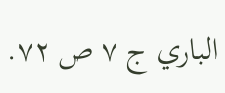الباري ج ٧ ص ٧٢.